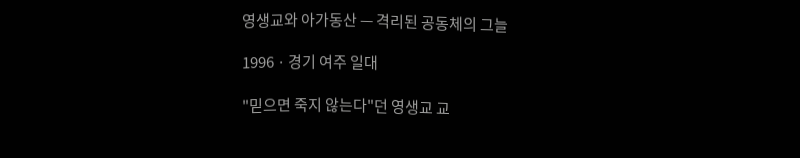영생교와 아가동산 — 격리된 공동체의 그늘

1996 · 경기 여주 일대

"믿으면 죽지 않는다"던 영생교 교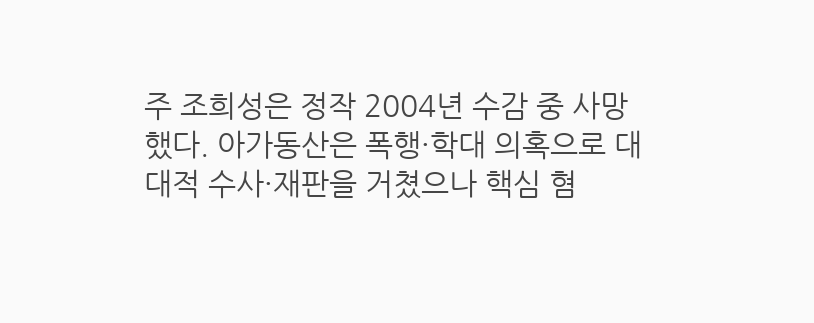주 조희성은 정작 2004년 수감 중 사망했다. 아가동산은 폭행·학대 의혹으로 대대적 수사·재판을 거쳤으나 핵심 혐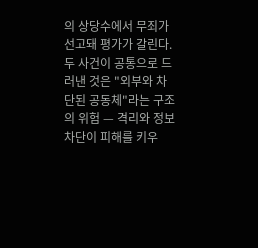의 상당수에서 무죄가 선고돼 평가가 갈린다. 두 사건이 공통으로 드러낸 것은 "외부와 차단된 공동체"라는 구조의 위험 — 격리와 정보 차단이 피해를 키우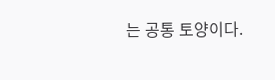는 공통 토양이다.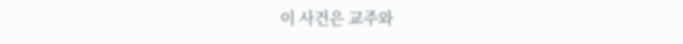이 사건은 교주와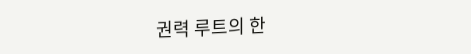권력 루트의 한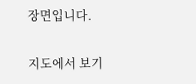장면입니다.

지도에서 보기